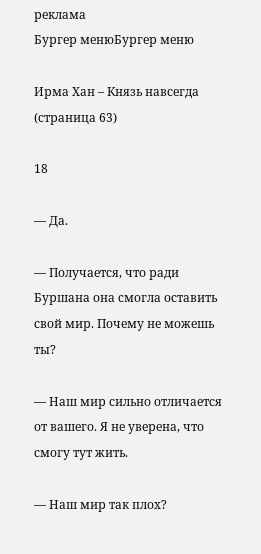реклама
Бургер менюБургер меню

Ирма Хан – Князь навсегда (страница 63)

18

— Да.

— Получается, что ради Буршана она смогла оставить свой мир. Почему не можешь ты?

— Наш мир сильно отличается от вашего. Я не уверена, что смогу тут жить.

— Наш мир так плох?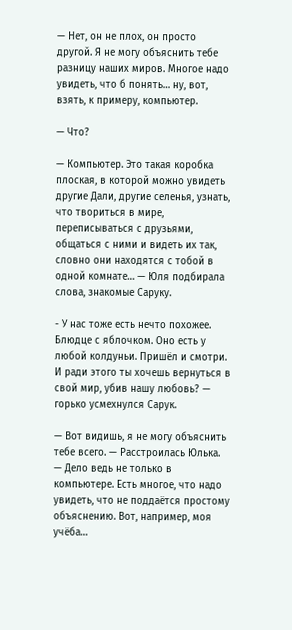— Нет, он не плох, он просто другой. Я не могу объяснить тебе разницу наших миров. Многое надо увидеть, что б понять… ну, вот, взять, к примеру, компьютер.

— Что?

— Компьютер. Это такая коробка плоская, в которой можно увидеть другие Дали, другие селенья, узнать, что твориться в мире, переписываться с друзьями, общаться с ними и видеть их так, словно они находятся с тобой в одной комнате… — Юля подбирала слова, знакомые Саруку.

- У нас тоже есть нечто похожее. Блюдце с яблочком. Оно есть у любой колдуньи. Пришёл и смотри. И ради этого ты хочешь вернуться в свой мир, убив нашу любовь? — горько усмехнулся Сарук.

— Вот видишь, я не могу объяснить тебе всего. — Расстроилась Юлька. — Дело ведь не только в компьютере. Есть многое, что надо увидеть, что не поддаётся простому объяснению. Вот, например, моя учёба…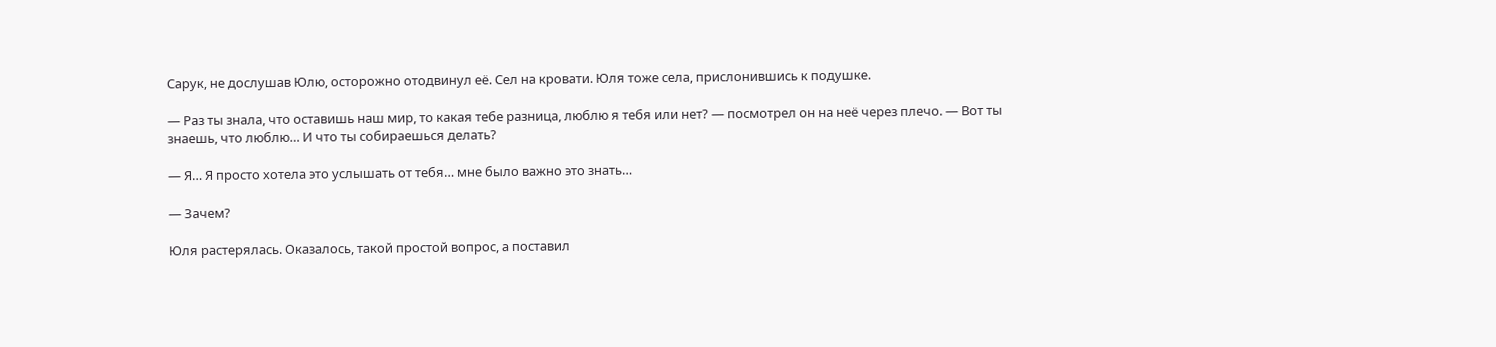Сарук, не дослушав Юлю, осторожно отодвинул её. Сел на кровати. Юля тоже села, прислонившись к подушке.

— Раз ты знала, что оставишь наш мир, то какая тебе разница, люблю я тебя или нет? — посмотрел он на неё через плечо. — Вот ты знаешь, что люблю… И что ты собираешься делать?

— Я… Я просто хотела это услышать от тебя… мне было важно это знать…

— Зачем?

Юля растерялась. Оказалось, такой простой вопрос, а поставил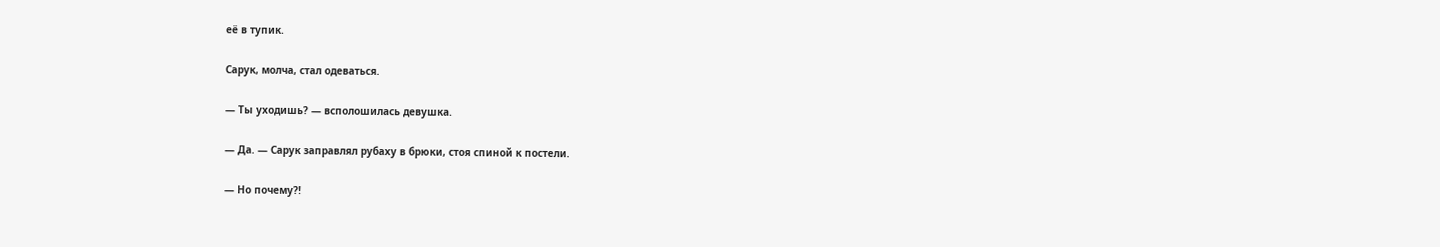её в тупик.

Сарук, молча, стал одеваться.

— Ты уходишь? — всполошилась девушка.

— Да. — Сарук заправлял рубаху в брюки, стоя спиной к постели.

— Но почему?!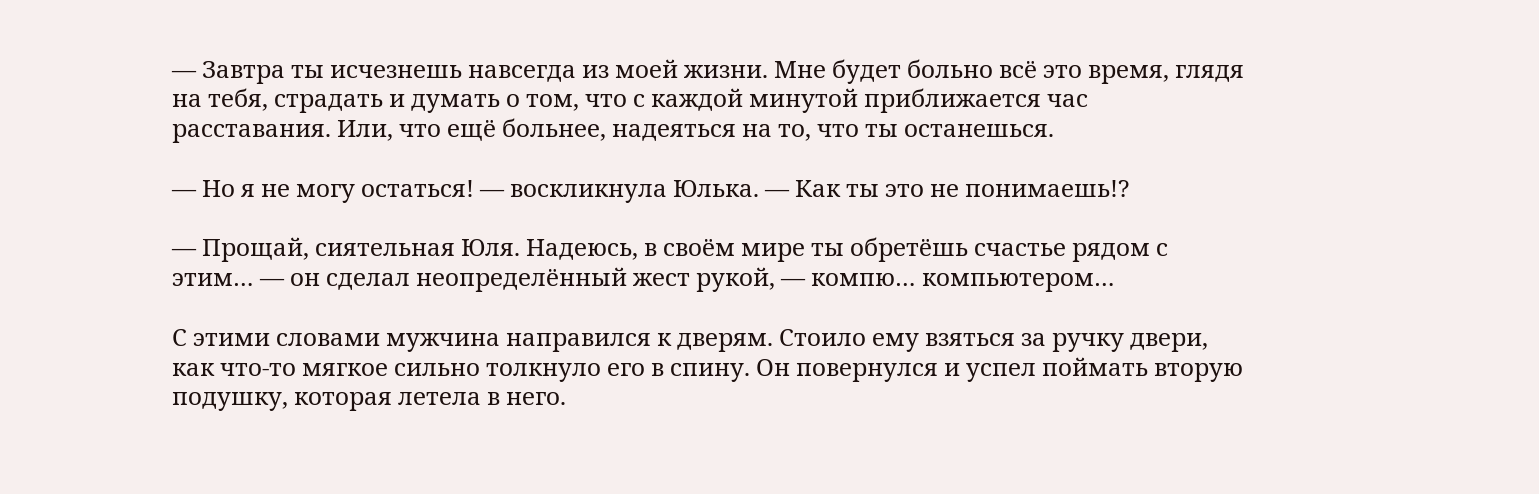— Завтра ты исчезнешь навсегда из моей жизни. Мне будет больно всё это время, глядя на тебя, страдать и думать о том, что с каждой минутой приближается час расставания. Или, что ещё больнее, надеяться на то, что ты останешься.

— Но я не могу остаться! — воскликнула Юлька. — Как ты это не понимаешь!?

— Прощай, сиятельная Юля. Надеюсь, в своём мире ты обретёшь счастье рядом с этим… — он сделал неопределённый жест рукой, — компю… компьютером…

С этими словами мужчина направился к дверям. Стоило ему взяться за ручку двери, как что-то мягкое сильно толкнуло его в спину. Он повернулся и успел поймать вторую подушку, которая летела в него.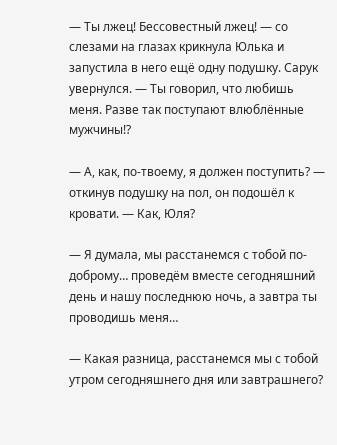— Ты лжец! Бессовестный лжец! — со слезами на глазах крикнула Юлька и запустила в него ещё одну подушку. Сарук увернулся. — Ты говорил, что любишь меня. Разве так поступают влюблённые мужчины!?

— А, как, по-твоему, я должен поступить? — откинув подушку на пол, он подошёл к кровати. — Как, Юля?

— Я думала, мы расстанемся с тобой по-доброму… проведём вместе сегодняшний день и нашу последнюю ночь, а завтра ты проводишь меня…

— Какая разница, расстанемся мы с тобой утром сегодняшнего дня или завтрашнего?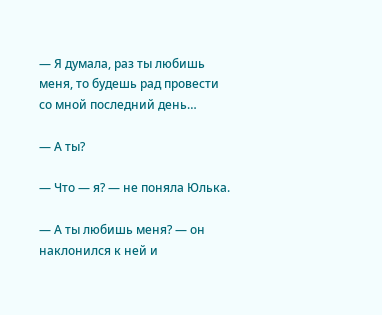— Я думала, раз ты любишь меня, то будешь рад провести со мной последний день…

— А ты?

— Что — я? — не поняла Юлька.

— А ты любишь меня? — он наклонился к ней и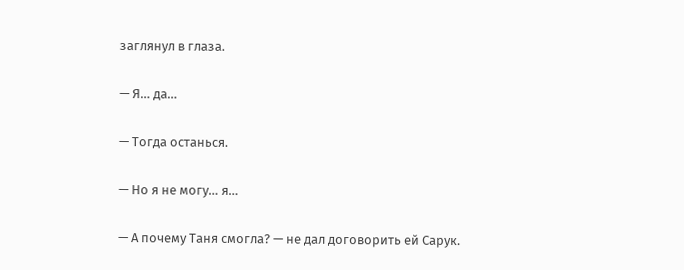заглянул в глаза.

— Я… да…

— Тогда останься.

— Но я не могу… я…

— А почему Таня смогла? — не дал договорить ей Сарук.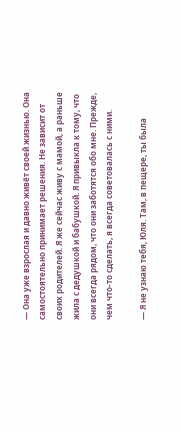— Она уже взрослая и давно живёт своей жизнью. Она самостоятельно принимает решения. Не зависит от своих родителей. Я же сейчас живу с мамой, а раньше жила с дедушкой и бабушкой. Я привыкла к тому, что они всегда рядом, что они заботятся обо мне. Прежде, чем что-то сделать, я всегда советовалась с ними.

— Я не узнаю тебя, Юля. Там, в пещере, ты была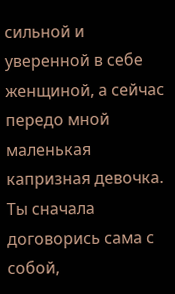сильной и уверенной в себе женщиной, а сейчас передо мной маленькая капризная девочка. Ты сначала договорись сама с собой,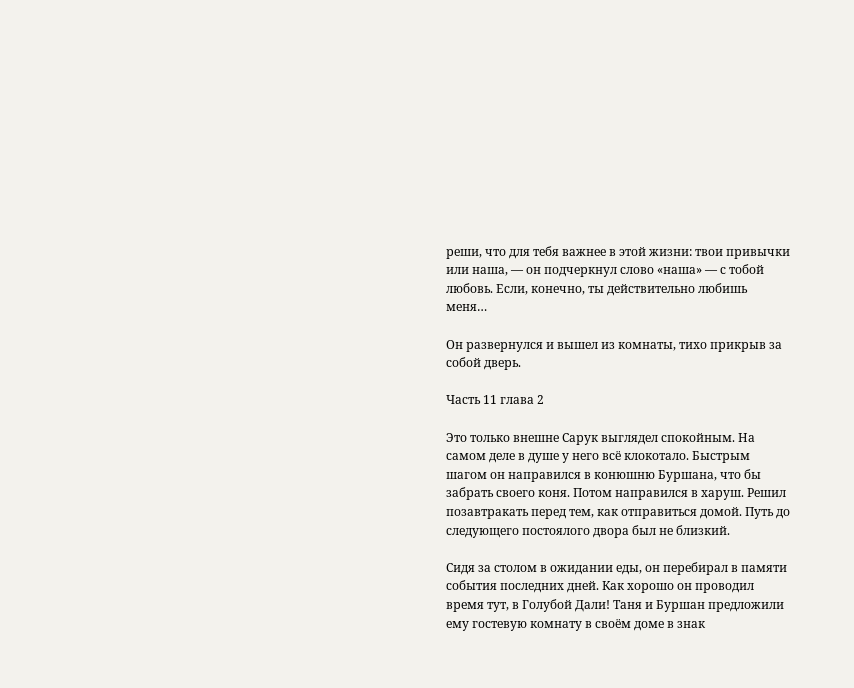реши, что для тебя важнее в этой жизни: твои привычки или наша, — он подчеркнул слово «наша» — с тобой любовь. Если, конечно, ты действительно любишь меня…

Он развернулся и вышел из комнаты, тихо прикрыв за собой дверь.

Часть 11 глава 2

Это только внешне Сарук выглядел спокойным. На самом деле в душе у него всё клокотало. Быстрым шагом он направился в конюшню Буршана, что бы забрать своего коня. Потом направился в харуш. Решил позавтракать перед тем, как отправиться домой. Путь до следующего постоялого двора был не близкий.

Сидя за столом в ожидании еды, он перебирал в памяти события последних дней. Как хорошо он проводил время тут, в Голубой Дали! Таня и Буршан предложили ему гостевую комнату в своём доме в знак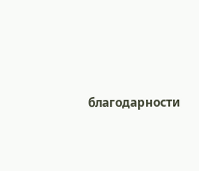благодарности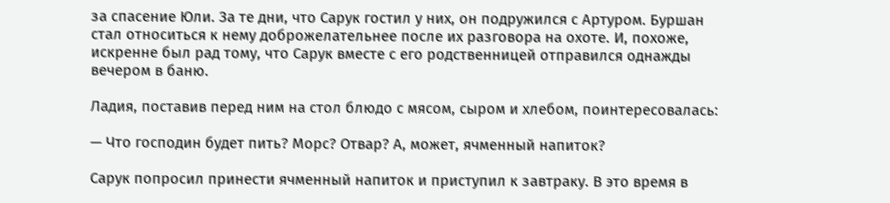за спасение Юли. За те дни, что Сарук гостил у них, он подружился с Артуром. Буршан стал относиться к нему доброжелательнее после их разговора на охоте. И, похоже, искренне был рад тому, что Сарук вместе с его родственницей отправился однажды вечером в баню.

Ладия, поставив перед ним на стол блюдо с мясом, сыром и хлебом, поинтересовалась:

— Что господин будет пить? Морс? Отвар? А, может, ячменный напиток?

Сарук попросил принести ячменный напиток и приступил к завтраку. В это время в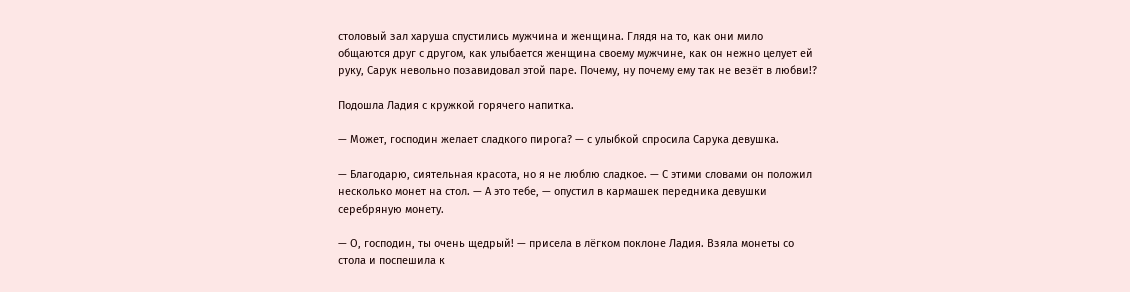столовый зал харуша спустились мужчина и женщина. Глядя на то, как они мило общаются друг с другом, как улыбается женщина своему мужчине, как он нежно целует ей руку, Сарук невольно позавидовал этой паре. Почему, ну почему ему так не везёт в любви!?

Подошла Ладия с кружкой горячего напитка.

— Может, господин желает сладкого пирога? — с улыбкой спросила Сарука девушка.

— Благодарю, сиятельная красота, но я не люблю сладкое. — С этими словами он положил несколько монет на стол. — А это тебе, — опустил в кармашек передника девушки серебряную монету.

— О, господин, ты очень щедрый! — присела в лёгком поклоне Ладия. Взяла монеты со стола и поспешила к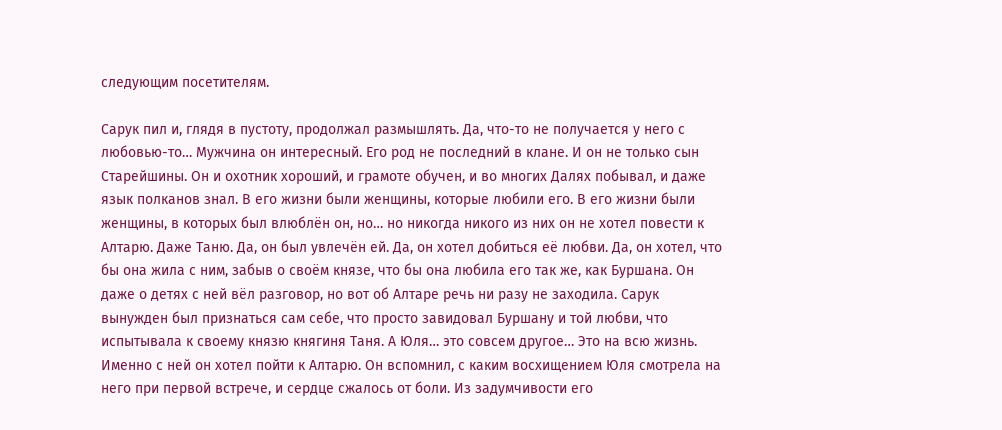следующим посетителям.

Сарук пил и, глядя в пустоту, продолжал размышлять. Да, что-то не получается у него с любовью-то… Мужчина он интересный. Его род не последний в клане. И он не только сын Старейшины. Он и охотник хороший, и грамоте обучен, и во многих Далях побывал, и даже язык полканов знал. В его жизни были женщины, которые любили его. В его жизни были женщины, в которых был влюблён он, но… но никогда никого из них он не хотел повести к Алтарю. Даже Таню. Да, он был увлечён ей. Да, он хотел добиться её любви. Да, он хотел, что бы она жила с ним, забыв о своём князе, что бы она любила его так же, как Буршана. Он даже о детях с ней вёл разговор, но вот об Алтаре речь ни разу не заходила. Сарук вынужден был признаться сам себе, что просто завидовал Буршану и той любви, что испытывала к своему князю княгиня Таня. А Юля… это совсем другое… Это на всю жизнь. Именно с ней он хотел пойти к Алтарю. Он вспомнил, с каким восхищением Юля смотрела на него при первой встрече, и сердце сжалось от боли. Из задумчивости его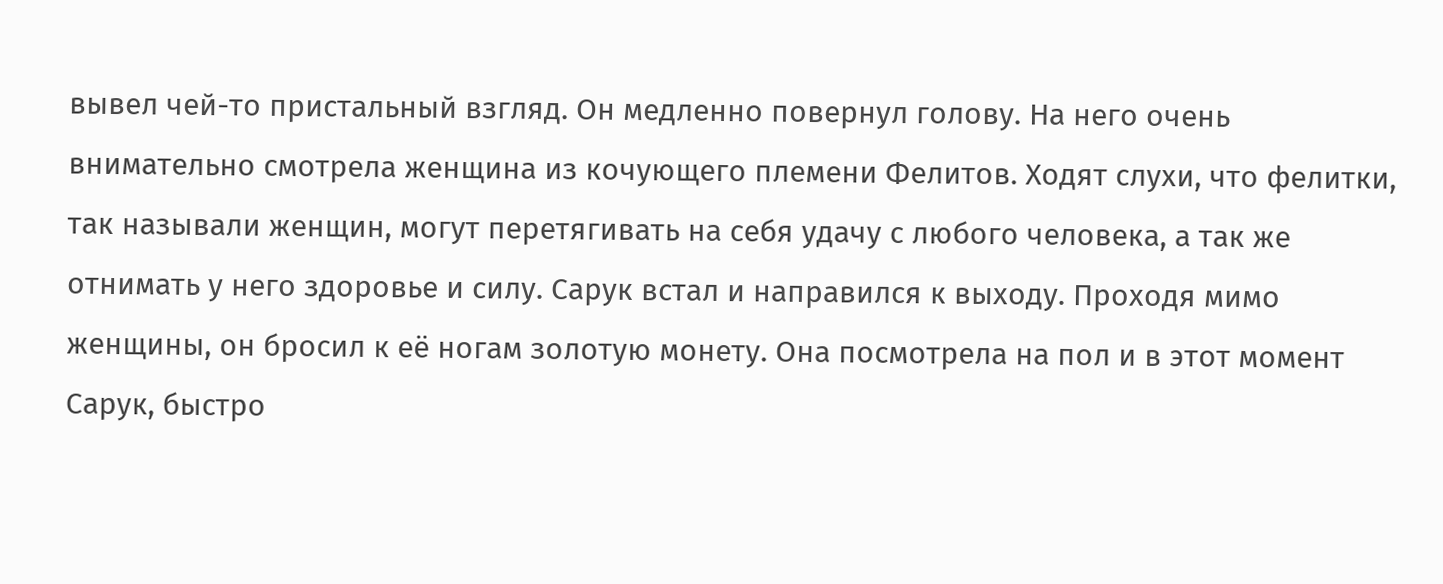вывел чей-то пристальный взгляд. Он медленно повернул голову. На него очень внимательно смотрела женщина из кочующего племени Фелитов. Ходят слухи, что фелитки, так называли женщин, могут перетягивать на себя удачу с любого человека, а так же отнимать у него здоровье и силу. Сарук встал и направился к выходу. Проходя мимо женщины, он бросил к её ногам золотую монету. Она посмотрела на пол и в этот момент Сарук, быстро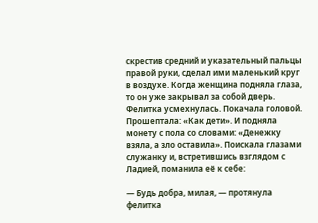скрестив средний и указательный пальцы правой руки, сделал ими маленький круг в воздухе. Когда женщина подняла глаза, то он уже закрывал за собой дверь. Фелитка усмехнулась. Покачала головой. Прошептала: «Как дети». И подняла монету с пола со словами: «Денежку взяла, а зло оставила». Поискала глазами служанку и, встретившись взглядом с Ладией, поманила её к себе:

— Будь добра, милая, — протянула фелитка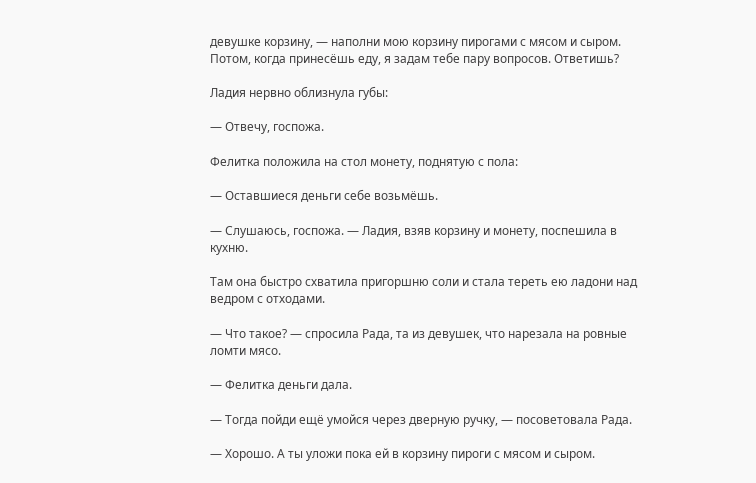девушке корзину, — наполни мою корзину пирогами с мясом и сыром. Потом, когда принесёшь еду, я задам тебе пару вопросов. Ответишь?

Ладия нервно облизнула губы:

— Отвечу, госпожа.

Фелитка положила на стол монету, поднятую с пола:

— Оставшиеся деньги себе возьмёшь.

— Слушаюсь, госпожа. — Ладия, взяв корзину и монету, поспешила в кухню.

Там она быстро схватила пригоршню соли и стала тереть ею ладони над ведром с отходами.

— Что такое? — спросила Рада, та из девушек, что нарезала на ровные ломти мясо.

— Фелитка деньги дала.

— Тогда пойди ещё умойся через дверную ручку, — посоветовала Рада.

— Хорошо. А ты уложи пока ей в корзину пироги с мясом и сыром.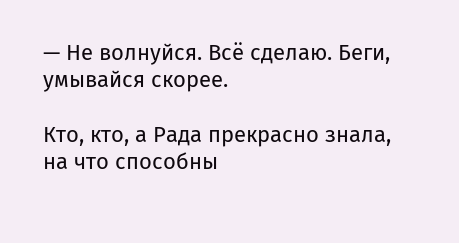— Не волнуйся. Всё сделаю. Беги, умывайся скорее.

Кто, кто, а Рада прекрасно знала, на что способны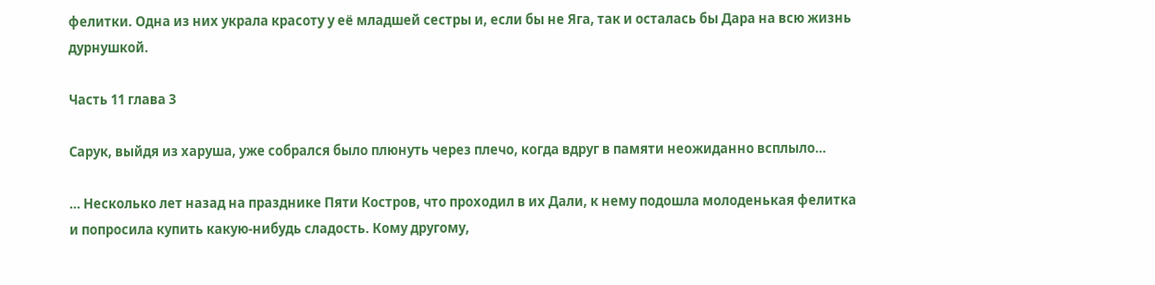фелитки. Одна из них украла красоту у её младшей сестры и, если бы не Яга, так и осталась бы Дара на всю жизнь дурнушкой.

Часть 11 глава 3

Сарук, выйдя из харуша, уже собрался было плюнуть через плечо, когда вдруг в памяти неожиданно всплыло…

… Несколько лет назад на празднике Пяти Костров, что проходил в их Дали, к нему подошла молоденькая фелитка и попросила купить какую-нибудь сладость. Кому другому,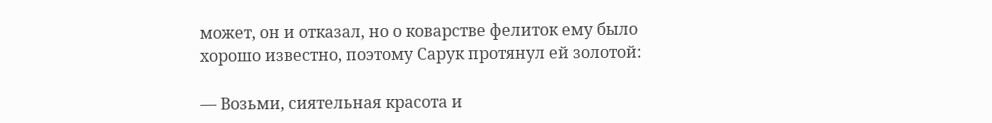может, он и отказал, но о коварстве фелиток ему было хорошо известно, поэтому Сарук протянул ей золотой:

— Возьми, сиятельная красота и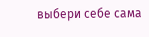выбери себе сама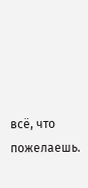всё, что пожелаешь.